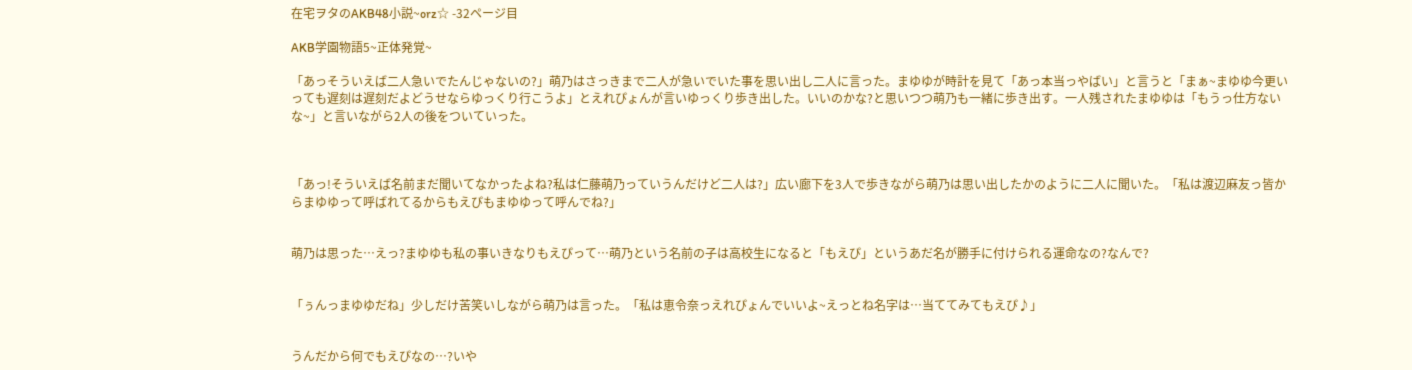在宅ヲタのAKB48小説~orz☆ -32ページ目

AKB学園物語5~正体発覚~

「あっそういえば二人急いでたんじゃないの?」萌乃はさっきまで二人が急いでいた事を思い出し二人に言った。まゆゆが時計を見て「あっ本当っやばい」と言うと「まぁ~まゆゆ今更いっても遅刻は遅刻だよどうせならゆっくり行こうよ」とえれぴょんが言いゆっくり歩き出した。いいのかな?と思いつつ萌乃も一緒に歩き出す。一人残されたまゆゆは「もうっ仕方ないな~」と言いながら2人の後をついていった。



「あっ!そういえば名前まだ聞いてなかったよね?私は仁藤萌乃っていうんだけど二人は?」広い廊下を3人で歩きながら萌乃は思い出したかのように二人に聞いた。「私は渡辺麻友っ皆からまゆゆって呼ばれてるからもえぴもまゆゆって呼んでね?」


萌乃は思った…えっ?まゆゆも私の事いきなりもえぴって…萌乃という名前の子は高校生になると「もえぴ」というあだ名が勝手に付けられる運命なの?なんで?


「ぅんっまゆゆだね」少しだけ苦笑いしながら萌乃は言った。「私は恵令奈っえれぴょんでいいよ~えっとね名字は…当ててみてもえぴ♪」


うんだから何でもえぴなの…?いや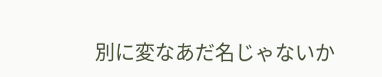別に変なあだ名じゃないか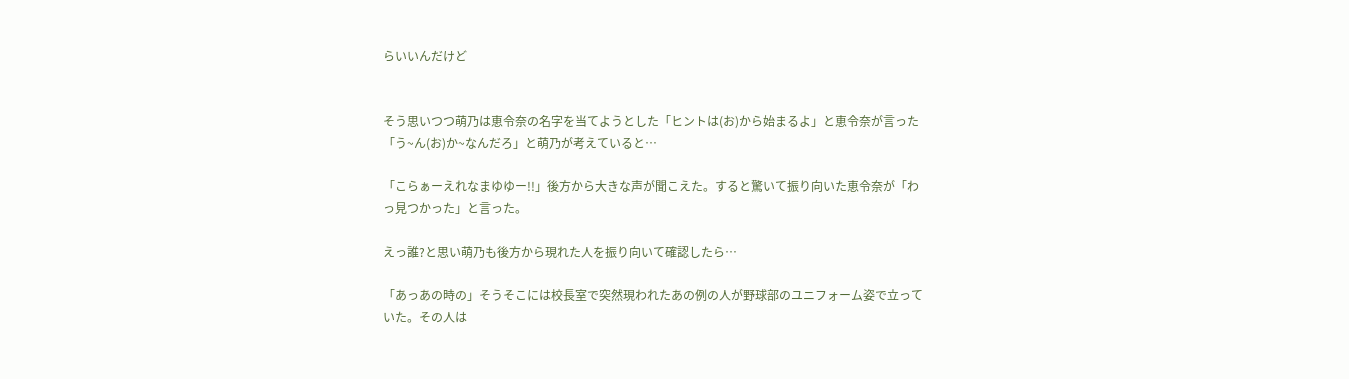らいいんだけど


そう思いつつ萌乃は恵令奈の名字を当てようとした「ヒントは(お)から始まるよ」と恵令奈が言った「う~ん(お)か~なんだろ」と萌乃が考えていると…

「こらぁーえれなまゆゆー!!」後方から大きな声が聞こえた。すると驚いて振り向いた恵令奈が「わっ見つかった」と言った。

えっ誰?と思い萌乃も後方から現れた人を振り向いて確認したら…

「あっあの時の」そうそこには校長室で突然現われたあの例の人が野球部のユニフォーム姿で立っていた。その人は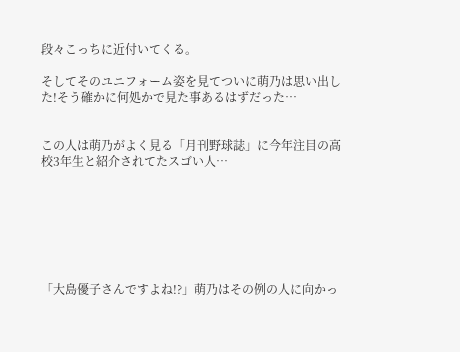段々こっちに近付いてくる。

そしてそのユニフォーム姿を見てついに萌乃は思い出した!そう確かに何処かで見た事あるはずだった…


この人は萌乃がよく見る「月刊野球誌」に今年注目の高校3年生と紹介されてたスゴい人…







「大島優子さんですよね!?」萌乃はその例の人に向かっ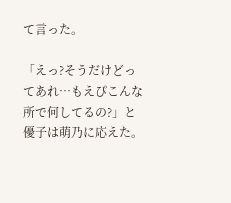て言った。

「えっ?そうだけどってあれ…もえぴこんな所で何してるの?」と優子は萌乃に応えた。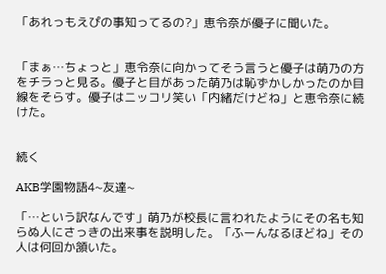「あれっもえぴの事知ってるの?」恵令奈が優子に聞いた。


「まぁ…ちょっと」恵令奈に向かってそう言うと優子は萌乃の方をチラっと見る。優子と目があった萌乃は恥ずかしかったのか目線をそらす。優子はニッコリ笑い「内緒だけどね」と恵令奈に続けた。


続く

AKB学園物語4~友達~

「…という訳なんです」萌乃が校長に言われたようにその名も知らぬ人にさっきの出来事を説明した。「ふーんなるほどね」その人は何回か頷いた。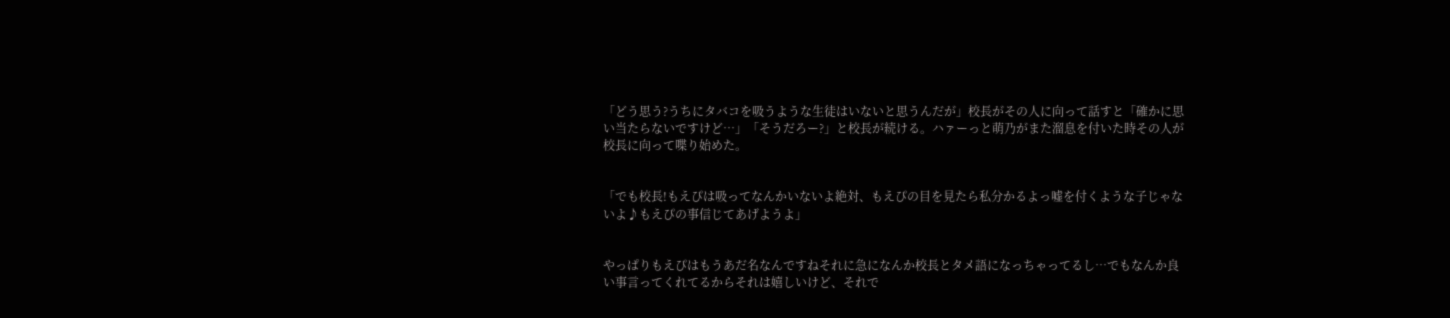「どう思う?うちにタバコを吸うような生徒はいないと思うんだが」校長がその人に向って話すと「確かに思い当たらないですけど…」「そうだろー?」と校長が続ける。ハァーっと萌乃がまた溜息を付いた時その人が校長に向って喋り始めた。


「でも校長!もえぴは吸ってなんかいないよ絶対、もえぴの目を見たら私分かるよっ嘘を付くような子じゃないよ♪もえぴの事信じてあげようよ」


やっぱりもえぴはもうあだ名なんですねそれに急になんか校長とタメ語になっちゃってるし…でもなんか良い事言ってくれてるからそれは嬉しいけど、それで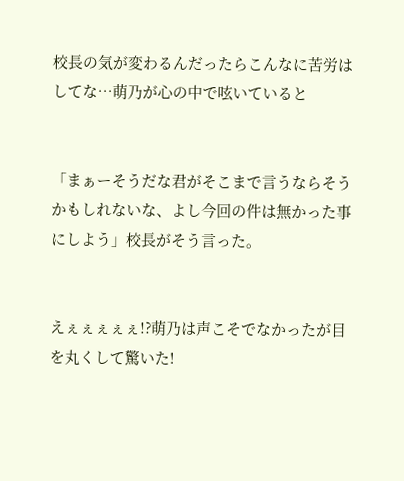校長の気が変わるんだったらこんなに苦労はしてな…萌乃が心の中で呟いていると


「まぁーそうだな君がそこまで言うならそうかもしれないな、よし今回の件は無かった事にしよう」校長がそう言った。


えぇぇぇぇぇ!?萌乃は声こそでなかったが目を丸くして驚いた!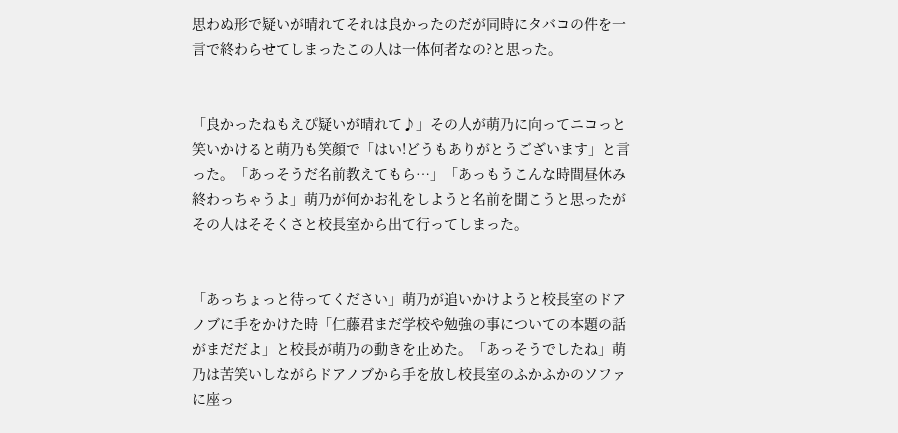思わぬ形で疑いが晴れてそれは良かったのだが同時にタバコの件を一言で終わらせてしまったこの人は一体何者なの?と思った。


「良かったねもえぴ疑いが晴れて♪」その人が萌乃に向ってニコっと笑いかけると萌乃も笑顔で「はい!どうもありがとうございます」と言った。「あっそうだ名前教えてもら…」「あっもうこんな時間昼休み終わっちゃうよ」萌乃が何かお礼をしようと名前を聞こうと思ったがその人はそそくさと校長室から出て行ってしまった。


「あっちょっと待ってください」萌乃が追いかけようと校長室のドアノブに手をかけた時「仁藤君まだ学校や勉強の事についての本題の話がまだだよ」と校長が萌乃の動きを止めた。「あっそうでしたね」萌乃は苦笑いしながらドアノブから手を放し校長室のふかふかのソファに座っ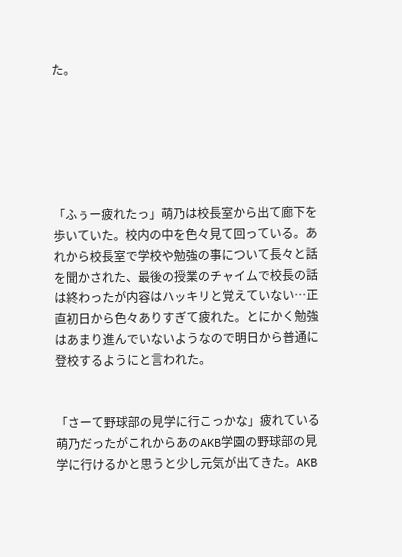た。






「ふぅー疲れたっ」萌乃は校長室から出て廊下を歩いていた。校内の中を色々見て回っている。あれから校長室で学校や勉強の事について長々と話を聞かされた、最後の授業のチャイムで校長の話は終わったが内容はハッキリと覚えていない…正直初日から色々ありすぎて疲れた。とにかく勉強はあまり進んでいないようなので明日から普通に登校するようにと言われた。


「さーて野球部の見学に行こっかな」疲れている萌乃だったがこれからあのAKB学園の野球部の見学に行けるかと思うと少し元気が出てきた。AKB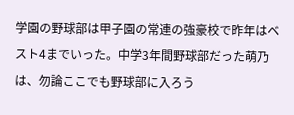学園の野球部は甲子園の常連の強豪校で昨年はベスト4までいった。中学3年間野球部だった萌乃は、勿論ここでも野球部に入ろう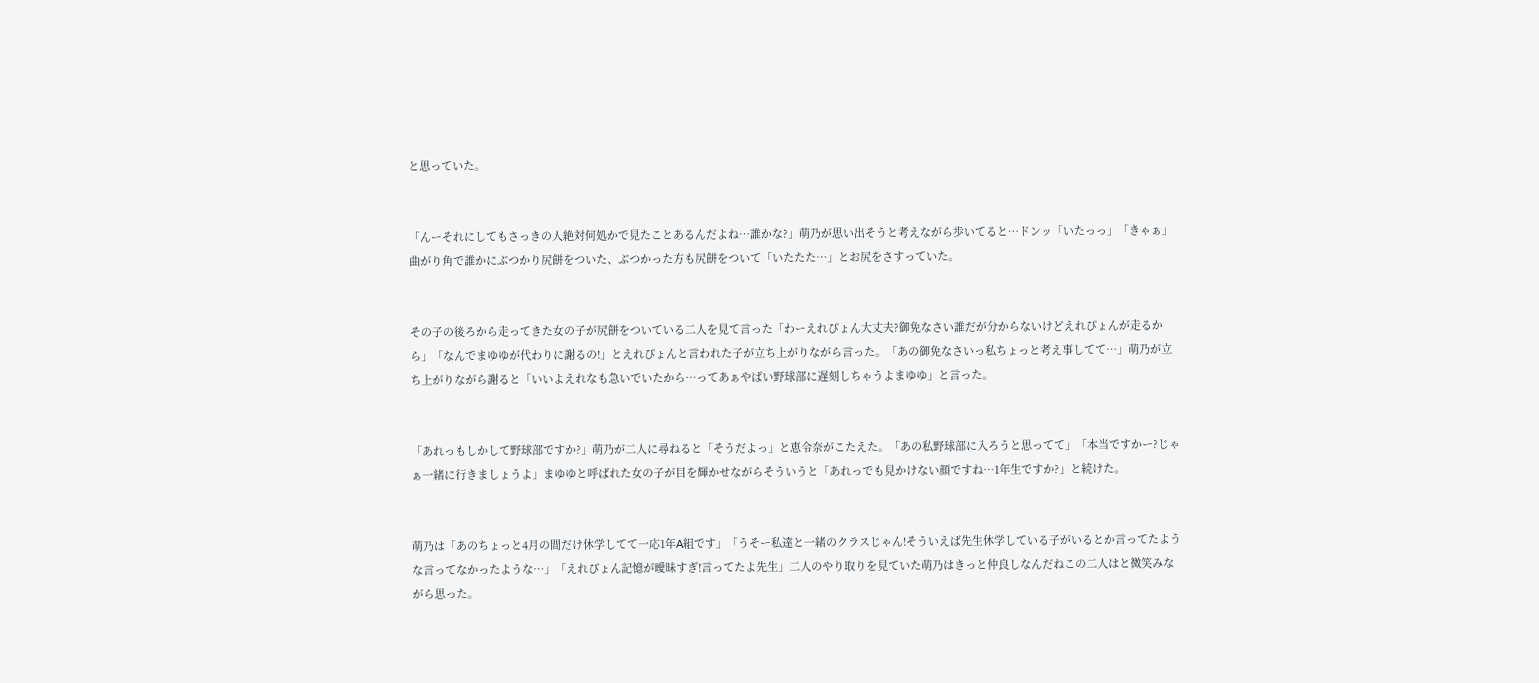と思っていた。


「んーそれにしてもさっきの人絶対何処かで見たことあるんだよね…誰かな?」萌乃が思い出そうと考えながら歩いてると…ドンッ「いたっっ」「きゃぁ」曲がり角で誰かにぶつかり尻餅をついた、ぶつかった方も尻餅をついて「いたたた…」とお尻をさすっていた。


その子の後ろから走ってきた女の子が尻餅をついている二人を見て言った「わーえれぴょん大丈夫?御免なさい誰だが分からないけどえれぴょんが走るから」「なんでまゆゆが代わりに謝るの!」とえれぴょんと言われた子が立ち上がりながら言った。「あの御免なさいっ私ちょっと考え事してて…」萌乃が立ち上がりながら謝ると「いいよえれなも急いでいたから…ってあぁやばい野球部に遅刻しちゃうよまゆゆ」と言った。


「あれっもしかして野球部ですか?」萌乃が二人に尋ねると「そうだよっ」と恵令奈がこたえた。「あの私野球部に入ろうと思ってて」「本当ですかー?じゃぁ一緒に行きましょうよ」まゆゆと呼ばれた女の子が目を輝かせながらそういうと「あれっでも見かけない顔ですね…1年生ですか?」と続けた。


萌乃は「あのちょっと4月の間だけ休学してて一応1年A組です」「うそー私達と一緒のクラスじゃん!そういえば先生休学している子がいるとか言ってたような言ってなかったような…」「えれぴょん記憶が曖昧すぎ!言ってたよ先生」二人のやり取りを見ていた萌乃はきっと仲良しなんだねこの二人はと微笑みながら思った。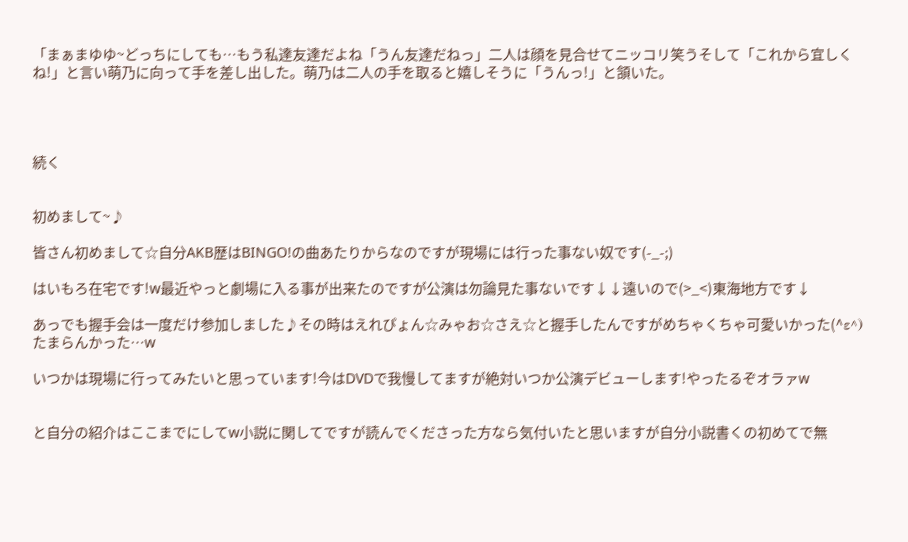「まぁまゆゆ~どっちにしても…もう私達友達だよね「うん友達だねっ」二人は顔を見合せてニッコリ笑うそして「これから宜しくね!」と言い萌乃に向って手を差し出した。萌乃は二人の手を取ると嬉しそうに「うんっ!」と頷いた。




続く


初めまして~♪

皆さん初めまして☆自分AKB歴はBINGO!の曲あたりからなのですが現場には行った事ない奴です(-_-;)

はいもろ在宅です!w最近やっと劇場に入る事が出来たのですが公演は勿論見た事ないです↓↓遠いので(>_<)東海地方です↓

あっでも握手会は一度だけ参加しました♪その時はえれぴょん☆みゃお☆さえ☆と握手したんですがめちゃくちゃ可愛いかった(^ε^)たまらんかった…w

いつかは現場に行ってみたいと思っています!今はDVDで我慢してますが絶対いつか公演デビューします!やったるぞオラァw


と自分の紹介はここまでにしてw小説に関してですが読んでくださった方なら気付いたと思いますが自分小説書くの初めてで無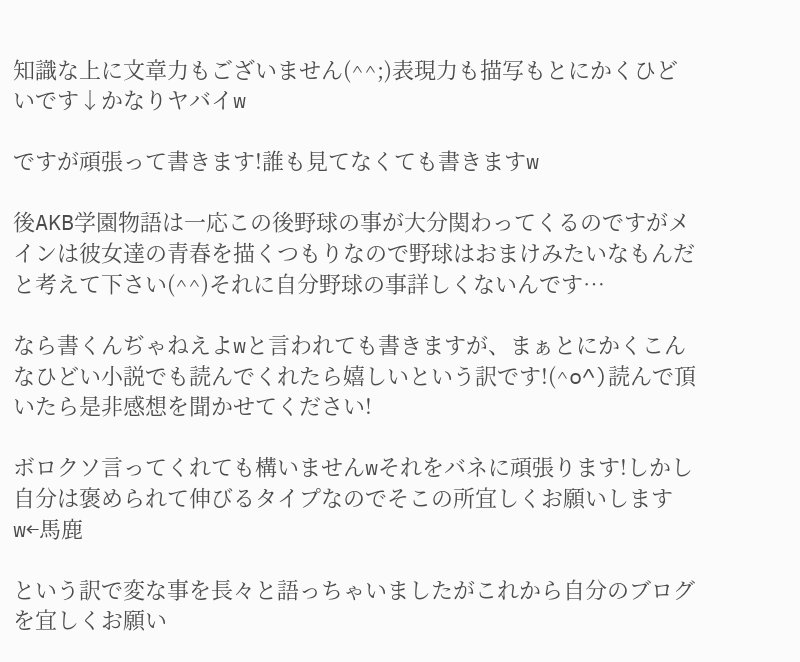知識な上に文章力もございません(^^;)表現力も描写もとにかくひどいです↓かなりヤバイw

ですが頑張って書きます!誰も見てなくても書きますw

後AKB学園物語は一応この後野球の事が大分関わってくるのですがメインは彼女達の青春を描くつもりなので野球はおまけみたいなもんだと考えて下さい(^^)それに自分野球の事詳しくないんです…

なら書くんぢゃねえよwと言われても書きますが、まぁとにかくこんなひどい小説でも読んでくれたら嬉しいという訳です!(^o^)読んで頂いたら是非感想を聞かせてください!

ボロクソ言ってくれても構いませんwそれをバネに頑張ります!しかし自分は褒められて伸びるタイプなのでそこの所宜しくお願いしますw←馬鹿

という訳で変な事を長々と語っちゃいましたがこれから自分のブログを宜しくお願い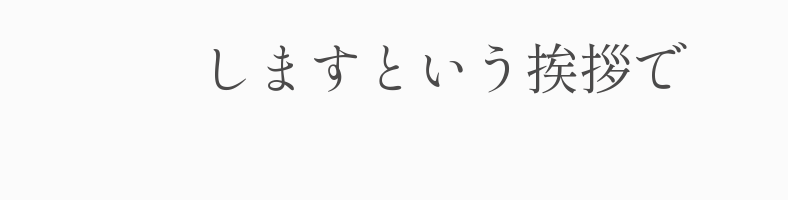しますという挨拶で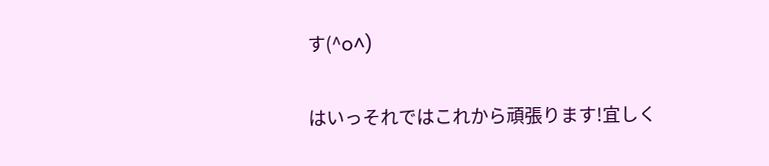す(^o^)

はいっそれではこれから頑張ります!宜しく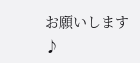お願いします♪